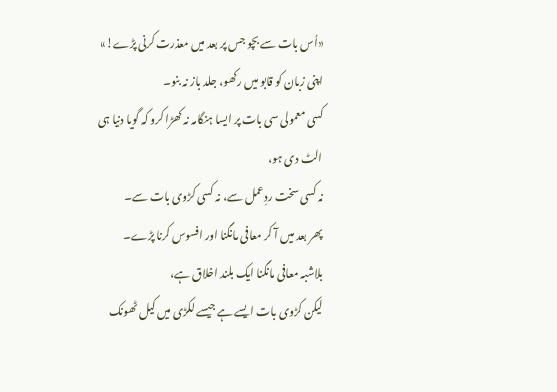«اُس بات سے بچو جس پر بعد میں معذرت کرنی پڑے!»
اپنی زبان کو قابو میں رکھو، جلد باز نہ بنو۔
کسی معمولی سی بات پر ایسا ہنگامہ نہ کھڑا کرو کہ گویا دنیا ہی الٹ دی ہو،
نہ کسی سخت ردِعمل سے، نہ کسی کڑوی بات سے۔
پھر بعد میں آ کر معافی مانگنا اور افسوس کرنا پڑے۔
بلاشبہ معافی مانگنا ایک بلند اخلاق ہے،
لیکن کڑوی بات ایسے ہے جیسے لکڑی میں کیل ٹھونک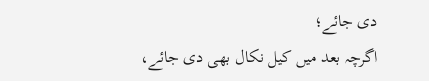دی جائے؛
اگرچہ بعد میں کیل نکال بھی دی جائے،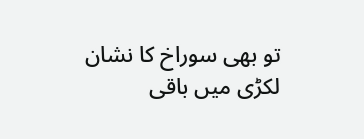تو بھی سوراخ کا نشان لکڑی میں باقی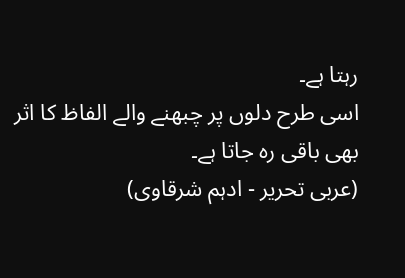رہتا ہے۔
اسی طرح دلوں پر چبھنے والے الفاظ کا اثر بھی باقی رہ جاتا ہے۔
(عربی تحریر - ادہم شرقاوی)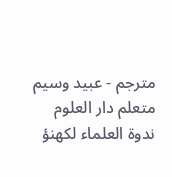مترجم - عبید وسیم
متعلم دار العلوم ندوۃ العلماء لکھنؤ